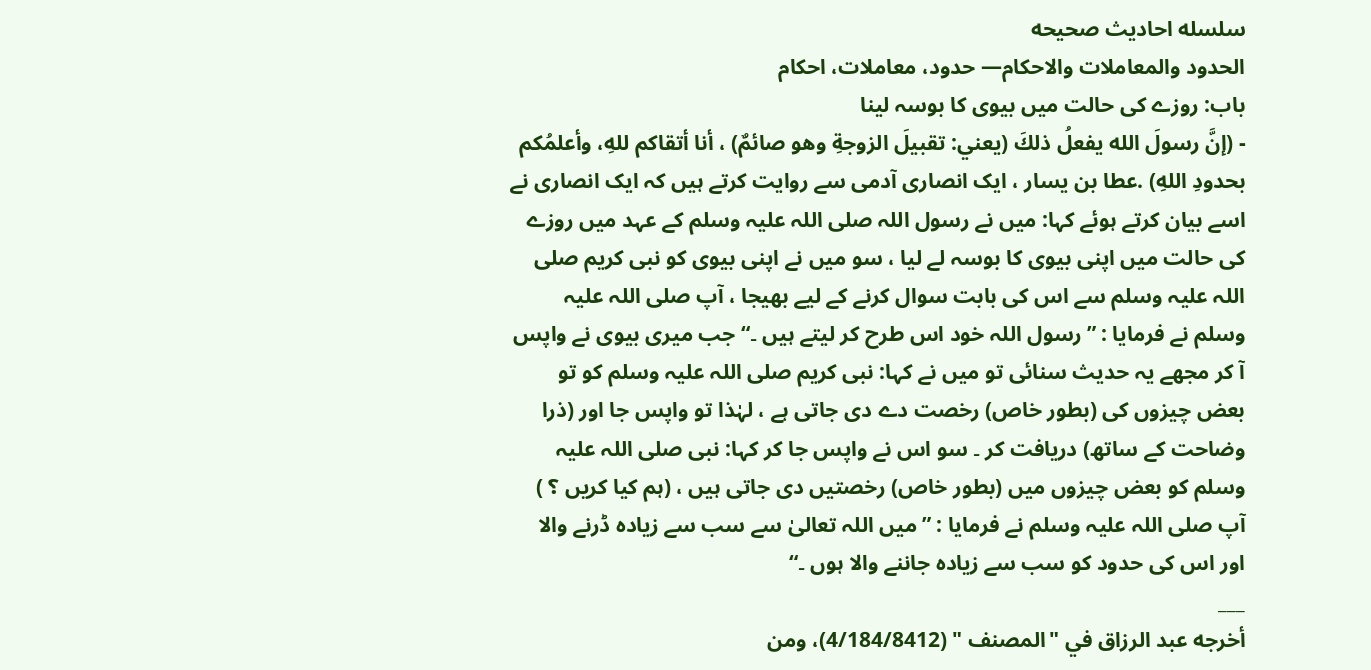سلسله احاديث صحيحه
الحدود والمعاملات والاحكام— حدود، معاملات، احکام
باب: روزے کی حالت میں بیوی کا بوسہ لینا
- (إنَّ رسولَ الله يفعلُ ذلكَ (يعني: تقبيلَ الزوجةِ وهو صائمٌ) ، أنا أتقاكم للهِ، وأعلمُكم بحدودِ اللهِ) .عطا بن یسار ، ایک انصاری آدمی سے روایت کرتے ہیں کہ ایک انصاری نے اسے بیان کرتے ہوئے کہا: میں نے رسول اللہ صلی اللہ علیہ وسلم کے عہد میں روزے کی حالت میں اپنی بیوی کا بوسہ لے لیا ، سو میں نے اپنی بیوی کو نبی کریم صلی اللہ علیہ وسلم سے اس کی بابت سوال کرنے کے لیے بھیجا ، آپ صلی اللہ علیہ وسلم نے فرمایا : ”رسول اللہ خود اس طرح کر لیتے ہیں ۔“ جب میری بیوی نے واپس آ کر مجھے یہ حدیث سنائی تو میں نے کہا: نبی کریم صلی اللہ علیہ وسلم کو تو بعض چیزوں کی (بطور خاص) رخصت دے دی جاتی ہے ، لہٰذا تو واپس جا اور (ذرا وضاحت کے ساتھ) دریافت کر ۔ سو اس نے واپس جا کر کہا: نبی صلی اللہ علیہ وسلم کو بعض چیزوں میں (بطور خاص) رخصتیں دی جاتی ہیں ، (ہم کیا کریں ؟ ) آپ صلی اللہ علیہ وسلم نے فرمایا : ”میں اللہ تعالیٰ سے سب سے زیادہ ڈرنے والا اور اس کی حدود کو سب سے زیادہ جاننے والا ہوں ۔“
___
أخرجه عبد الرزاق في "المصنف " (4/184/8412)، ومن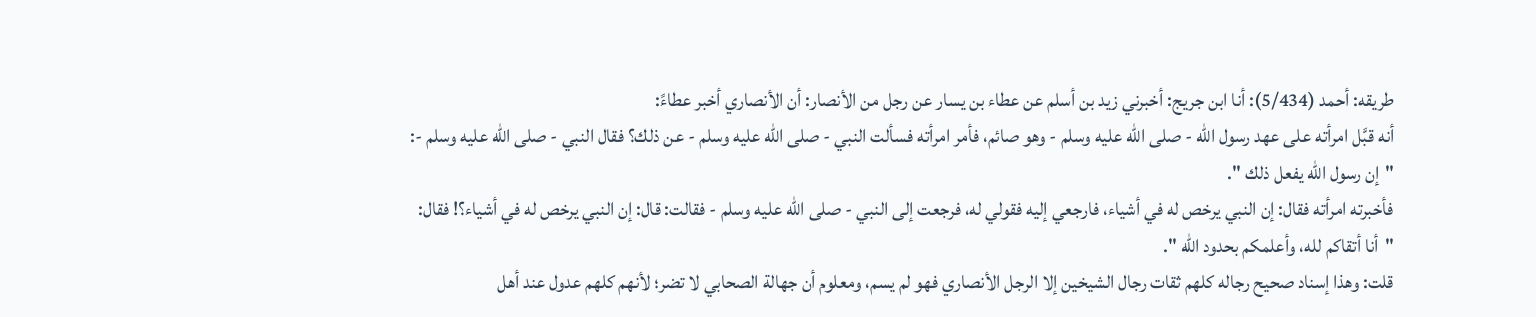طريقه: أحمد (5/434): أنا ابن جريج: أخبرني زيد بن أسلم عن عطاء بن يسار عن رجل من الأنصار: أن الأنصاري أخبر عطاءً:
أنه قبَّل امرأته على عهد رسول الله - صلى الله عليه وسلم - وهو صائم، فأمر امرأته فسألت النبي - صلى الله عليه وسلم - عن ذلك؟ فقال النبي - صلى الله عليه وسلم -:
"إن رسول الله يفعل ذلك ".
فأخبرته امرأته فقال: إن النبي يرخص له في أشياء، فارجعي إليه فقولي له، فرجعت إلى النبي - صلى الله عليه وسلم - فقالت: قال: إن النبي يرخص له في أشياء؟! فقال:
"أنا أتقاكم لله، وأعلمكم بحدود الله ".
قلت: وهذا إسناد صحيح رجاله كلهم ثقات رجال الشيخين إلا الرجل الأنصاري فهو لم يسم، ومعلوم أن جهالة الصحابي لا تضر؛ لأنهم كلهم عدول عند أهل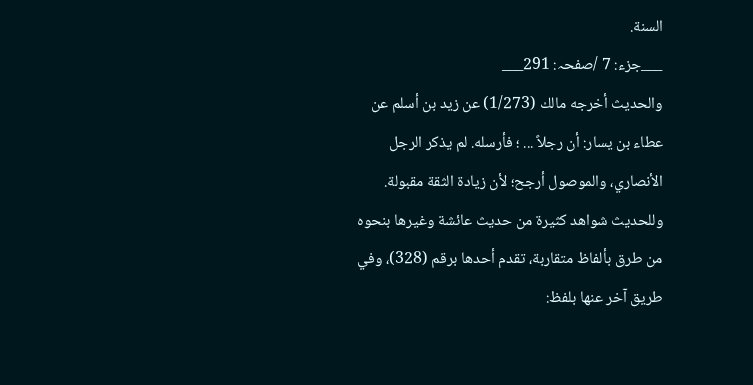السنة.
___جزء: 7 /صفحہ: 291___
والحديث أخرجه مالك (1/273) عن زيد بن أسلم عن عطاء بن يسار: أن رجلاً ... ؛ فأرسله. لم يذكر الرجل الأنصاري، والموصول أرجح؛ لأن زيادة الثقة مقبولة.
وللحديث شواهد كثيرة من حديث عائشة وغيرها بنحوه من طرق بألفاظ متقاربة، تقدم أحدها برقم (328)، وفي طريق آخر عنها بلفظ: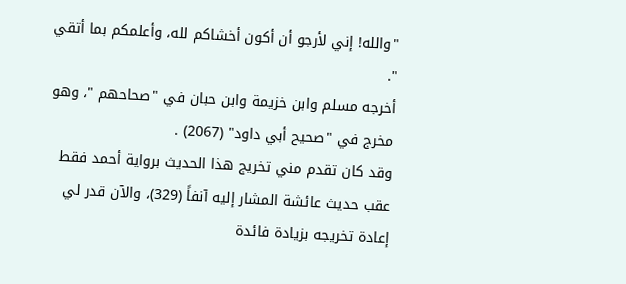"والله! إني لأرجو أن أكون أخشاكم لله، وأعلمكم بما أتقي ".
أخرجه مسلم وابن خزيمة وابن حبان في "صحاحهم "، وهو مخرج في "صحيح أبي داود" (2067) .
وقد كان تقدم مني تخريج هذا الحديث برواية أحمد فقط عقب حديث عائشة المشار إليه آنفاً (329)، والآن قدر لي إعادة تخريجه بزيادة فائدة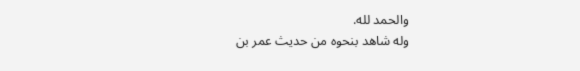والحمد لله.
وله شاهد بنحوه من حديث عمر بن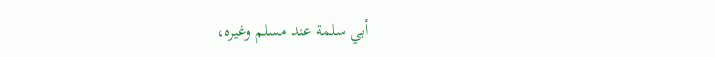أبي سلمة عند مسلم وغيره،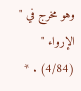وهو مخرج في " الإرواء " (4/84) . *